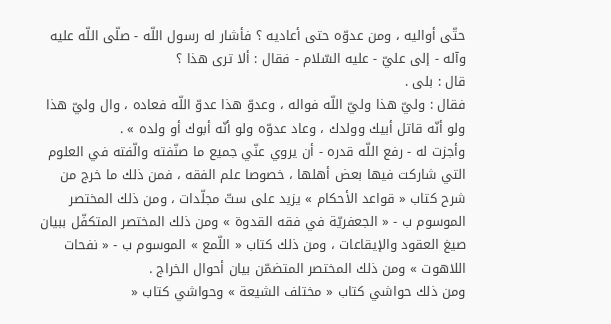حتّى أواليه ، ومن عدوّه حتى أعاديه ؟ فأشار له رسول اللّه - صلّى اللّه عليه وآله - إلى عليّ - عليه السّلام - فقال : ألا ترى هذا ؟
قال : بلى .
فقال : وليّ هذا وليّ اللّه فواله ، وعدوّ هذا عدوّ اللّه فعاده ، وال وليّ هذا ولو أنّه قاتل أبيك وولدك ، وعاد عدوّه ولو أنّه أبوك أو ولده » .
وأجزت له - رفع اللّه قدره - أن يروي عنّي جميع ما صنّفته والّفته في العلوم التي شاركت فيها بعض أهلها ، خصوصا علم الفقه ، فمن ذلك ما خرج من شرح كتاب « قواعد الأحكام » يزيد على ستّ مجلّدات ، ومن ذلك المختصر الموسوم ب - « الجعفريّة في فقه القدوة » ومن ذلك المختصر المتكفّل ببيان صيغ العقود والإيقاعات ، ومن ذلك كتاب « اللّمع » الموسوم ب - « نفحات اللاهوت » ومن ذلك المختصر المتضمّن بيان أحوال الخراج .
ومن ذلك حواشي كتاب « مختلف الشيعة » وحواشي كتاب «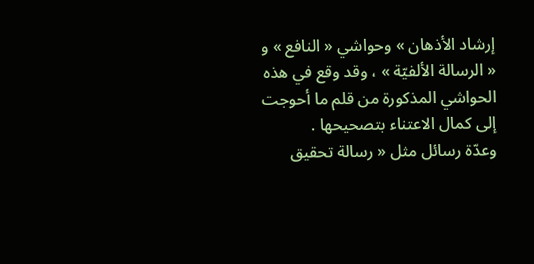إرشاد الأذهان » وحواشي « النافع » و « الرسالة الألفيّة » ، وقد وقع في هذه الحواشي المذكورة من قلم ما أحوجت إلى كمال الاعتناء بتصحيحها .
وعدّة رسائل مثل « رسالة تحقيق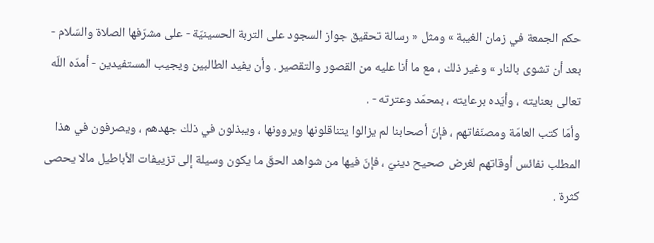حكم الجمعة في زمان الغيبة » ومثل « رسالة تحقيق جواز السجود على التربة الحسينيّة - على مشرّفها الصلاة والسّلام - بعد أن تشوى بالنار » وغير ذلك ، مع ما أنا عليه من القصور والتقصير . وأن يفيد الطالبين ويجيب المستفيدين - أمدّه اللّه تعالى بعنايته ، وأيّده برعايته ، بمحمّد وعترته - .
وأمّا كتب العامّة ومصنّفاتهم ، فإنّ أصحابنا لم يزالوا يتناقلونها ويروونها ، ويبذلون في ذلك جهدهم ، ويصرفون في هذا المطلب نفائس أوقاتهم لغرض صحيح دينيّ ، فإنّ فيها من شواهد الحقّ ما يكون وسيلة إلى تزييفات الأباطيل مالا يحصى كثرة .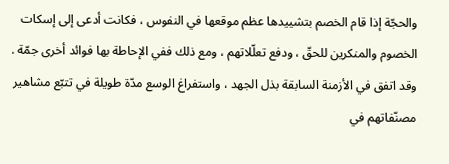والحجّة إذا قام الخصم بتشييدها عظم موقعها في النفوس ، فكانت أدعى إلى إسكات الخصوم والمنكرين للحقّ ، ودفع تعلّلاتهم ، ومع ذلك ففي الإحاطة بها فوائد أخرى جمّة .
وقد اتفق في الأزمنة السابقة بذل الجهد ، واستفراغ الوسع مدّة طويلة في تتبّع مشاهير مصنّفاتهم في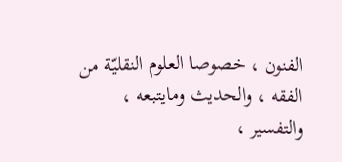الفنون ، خصوصا العلوم النقليّة من الفقه ، والحديث ومايتبعه ، والتفسير ،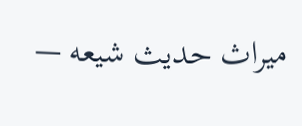ميراث حديث شيعه —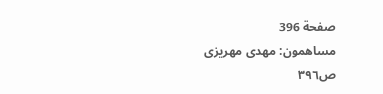صفحة 396
مساهمون: مهدى مهريزى
ص٣٩٦